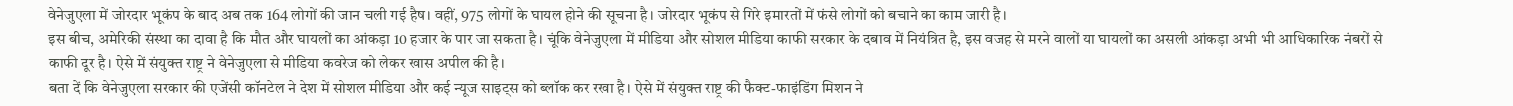वेनेजुएला में जोरदार भूकंप के बाद अब तक 164 लोगों की जान चली गई हैष। वहीं, 975 लोगों के घायल होने की सूचना है। जोरदार भूकंप से गिरे इमारतों में फंसे लोगों को बचाने का काम जारी है।
इस बीच, अमेरिकी संस्था का दावा है कि मौत और घायलों का आंकड़ा 10 हजार के पार जा सकता है। चूंकि वेनेजुएला में मीडिया और सोशल मीडिया काफी सरकार के दबाव में नियंत्रित है, इस वजह से मरने वालों या घायलों का असली आंकड़ा अभी भी आधिकारिक नंबरों से काफी दूर है। ऐसे में संयुक्त राष्ट्र ने वेनेजुएला से मीडिया कवरेज को लेकर खास अपील की है।
बता दें कि वेनेजुएला सरकार की एजेंसी कॉनटेल ने देश में सोशल मीडिया और कई न्यूज साइट्स को ब्लॉक कर रखा है। ऐसे में संयुक्त राष्ट्र की फैक्ट-फाइंडिंग मिशन ने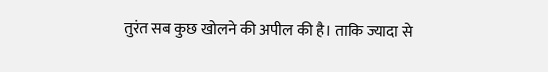तुरंत सब कुछ खोलने की अपील की है। ताकि ज्यादा से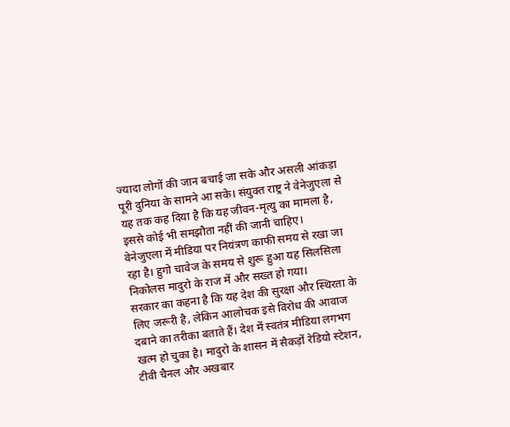ज्यादा लोगों की जान बचाई जा सके और असली आंकड़ा पूरी दुनिया के सामने आ सके। संयुक्त राष्ट्र ने वेनेजुएला से यह तक कह दिया है कि यह जीवन-मृत्यु का मामला है, इससे कोई भी समझौता नहीं की जानी चाहिए।
वेनेजुएला में मीडिया पर नियंत्रण काफी समय से रखा जा रहा है। हुगो चावेज के समय से शुरू हुआ यह सिलसिला निकोलस मादुरो के राज में और सख्त हो गया।
सरकार का कहना है कि यह देश की सुरक्षा और स्थिरता के लिए जरूरी है, लेकिन आलोचक इसे विरोध की आवाज दबाने का तरीका बताते हैं। देश में स्वतंत्र मीडिया लगभग खत्म हो चुका है। मादुरो के शासन में सैकड़ों रेडियो स्टेशन, टीवी चैनल और अखबार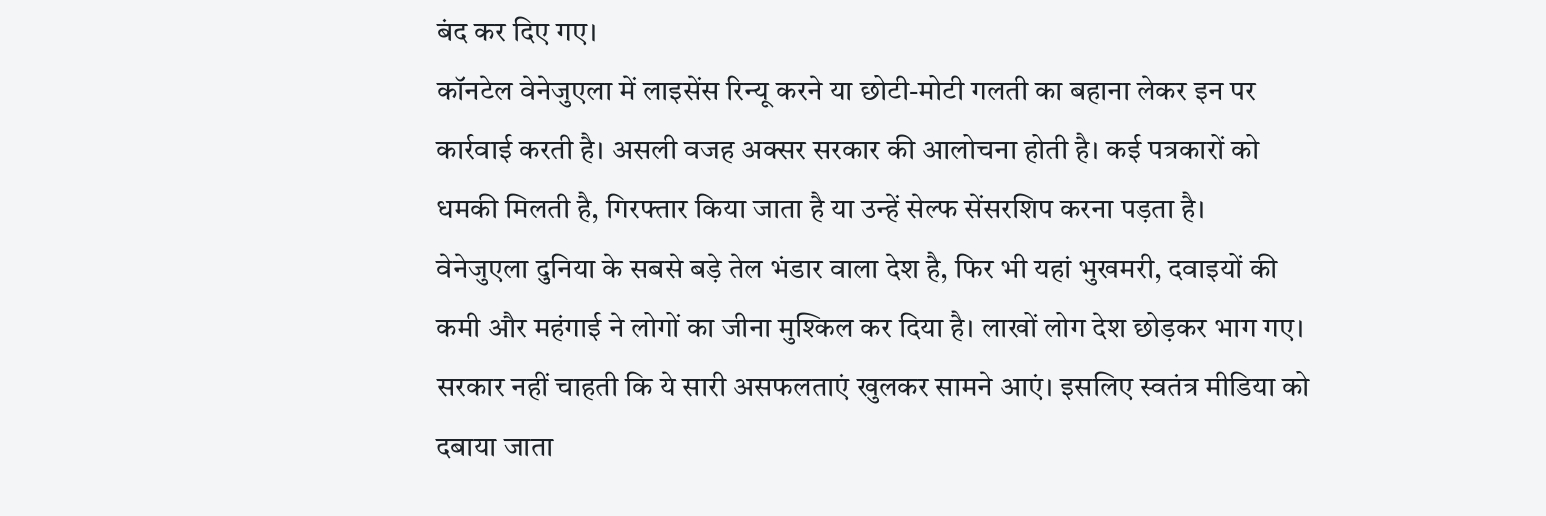बंद कर दिए गए।
कॉनटेल वेनेजुएला में लाइसेंस रिन्यू करने या छोटी-मोटी गलती का बहाना लेकर इन पर कार्रवाई करती है। असली वजह अक्सर सरकार की आलोचना होती है। कई पत्रकारों को धमकी मिलती है, गिरफ्तार किया जाता है या उन्हें सेल्फ सेंसरशिप करना पड़ता है।
वेनेजुएला दुनिया के सबसे बड़े तेल भंडार वाला देश है, फिर भी यहां भुखमरी, दवाइयों की कमी और महंगाई ने लोगों का जीना मुश्किल कर दिया है। लाखों लोग देश छोड़कर भाग गए। सरकार नहीं चाहती कि ये सारी असफलताएं खुलकर सामने आएं। इसलिए स्वतंत्र मीडिया को दबाया जाता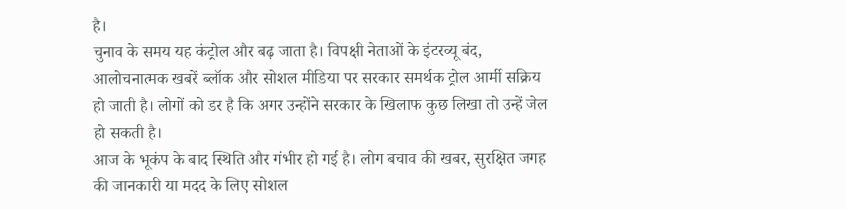है।
चुनाव के समय यह कंट्रोल और बढ़ जाता है। विपक्षी नेताओं के इंटरव्यू बंद, आलोचनात्मक खबरें ब्लॉक और सोशल मीडिया पर सरकार समर्थक ट्रोल आर्मी सक्रिय हो जाती है। लोगों को डर है कि अगर उन्होंने सरकार के खिलाफ कुछ लिखा तो उन्हें जेल हो सकती है।
आज के भूकंप के बाद स्थिति और गंभीर हो गई है। लोग बचाव की खबर, सुरक्षित जगह की जानकारी या मदद के लिए सोशल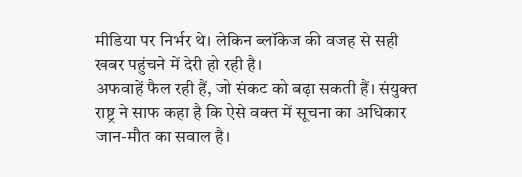मीडिया पर निर्भर थे। लेकिन ब्लॉकेज की वजह से सही खबर पहुंचने में देरी हो रही है।
अफवाहें फैल रही हैं, जो संकट को बढ़ा सकती हैं। संयुक्त राष्ट्र ने साफ कहा है कि ऐसे वक्त में सूचना का अधिकार जान-मौत का सवाल है।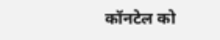कॉनटेल को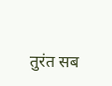तुरंत सब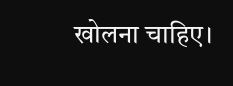खोलना चाहिए।